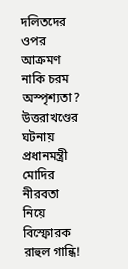দলিতদের ওপর আক্রমণ নাকি চরম অস্পৃশ্যতা? উত্তরাখণ্ডের ঘটনায় প্রধানমন্ত্রী মোদির নীরবতা নিয়ে বিস্ফোরক রাহুল গান্ধি!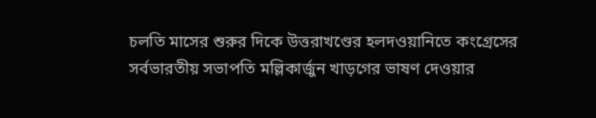চলতি মাসের শুরুর দিকে উত্তরাখণ্ডের হলদওয়ানিতে কংগ্রেসের সর্বভারতীয় সভাপতি মল্লিকার্জুন খাড়গের ভাষণ দেওয়ার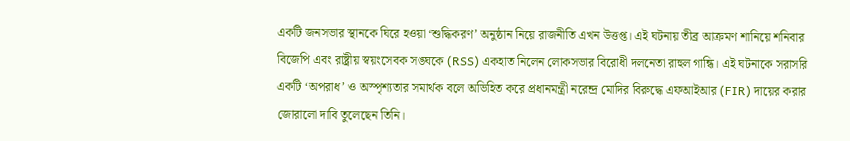একটি জনসভার স্থানকে ঘিরে হওয়া ‘শুদ্ধিকরণ’ অনুষ্ঠান নিয়ে রাজনীতি এখন উত্তপ্ত। এই ঘটনায় তীব্র আক্রমণ শানিয়ে শনিবার বিজেপি এবং রাষ্ট্রীয় স্বয়ংসেবক সঙ্ঘকে (RSS) একহাত নিলেন লোকসভার বিরোধী দলনেতা রাহুল গান্ধি। এই ঘটনাকে সরাসরি একটি ‘অপরাধ’ ও অস্পৃশ্যতার সমার্থক বলে অভিহিত করে প্রধানমন্ত্রী নরেন্দ্র মোদির বিরুদ্ধে এফআইআর (FIR) দায়ের করার জোরালো দাবি তুলেছেন তিনি।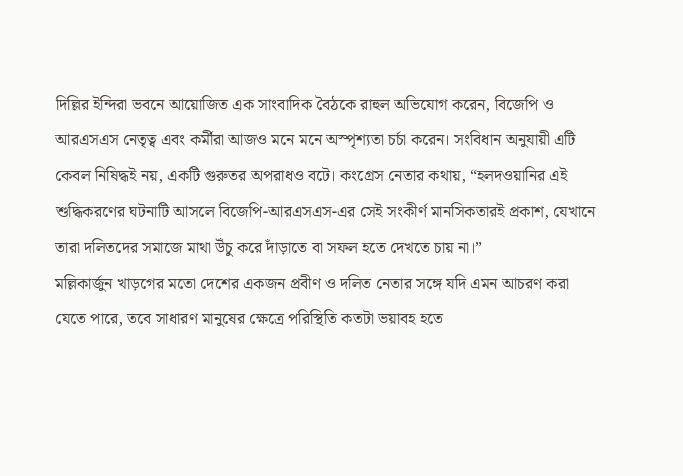দিল্লির ইন্দিরা ভবনে আয়োজিত এক সাংবাদিক বৈঠকে রাহুল অভিযোগ করেন, বিজেপি ও আরএসএস নেতৃত্ব এবং কর্মীরা আজও মনে মনে অস্পৃশ্যতা চর্চা করেন। সংবিধান অনুযায়ী এটি কেবল নিষিদ্ধই নয়, একটি গুরুতর অপরাধও বটে। কংগ্রেস নেতার কথায়, “হলদওয়ানির এই শুদ্ধিকরণের ঘটনাটি আসলে বিজেপি-আরএসএস-এর সেই সংকীর্ণ মানসিকতারই প্রকাশ, যেখানে তারা দলিতদের সমাজে মাথা উঁচু করে দাঁড়াতে বা সফল হতে দেখতে চায় না।”
মল্লিকার্জুন খাড়গের মতো দেশের একজন প্রবীণ ও দলিত নেতার সঙ্গে যদি এমন আচরণ করা যেতে পারে, তবে সাধারণ মানুষের ক্ষেত্রে পরিস্থিতি কতটা ভয়াবহ হতে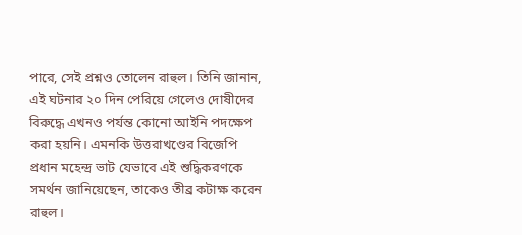পারে, সেই প্রশ্নও তোলেন রাহুল। তিনি জানান, এই ঘটনার ২০ দিন পেরিয়ে গেলেও দোষীদের বিরুদ্ধে এখনও পর্যন্ত কোনো আইনি পদক্ষেপ করা হয়নি। এমনকি উত্তরাখণ্ডের বিজেপি প্রধান মহেন্দ্র ভাট যেভাবে এই শুদ্ধিকরণকে সমর্থন জানিয়েছেন, তাকেও তীব্র কটাক্ষ করেন রাহুল।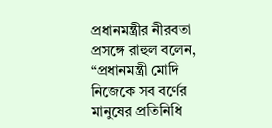প্রধানমন্ত্রীর নীরবতা প্রসঙ্গে রাহুল বলেন, “প্রধানমন্ত্রী মোদি নিজেকে সব বর্ণের মানুষের প্রতিনিধি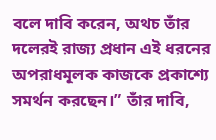বলে দাবি করেন, অথচ তাঁর দলেরই রাজ্য প্রধান এই ধরনের অপরাধমূলক কাজকে প্রকাশ্যে সমর্থন করছেন।” তাঁর দাবি,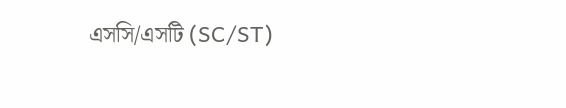এসসি/এসটি (SC/ST)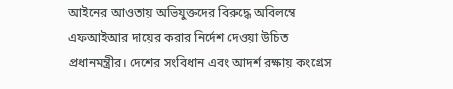আইনের আওতায় অভিযুক্তদের বিরুদ্ধে অবিলম্বে এফআইআর দায়ের করার নির্দেশ দেওয়া উচিত প্রধানমন্ত্রীর। দেশের সংবিধান এবং আদর্শ রক্ষায় কংগ্রেস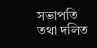সভাপতি তথা দলিত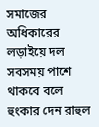সমাজের অধিকারের লড়াইয়ে দল সবসময় পাশে থাকবে বলে হুংকার দেন রাহুল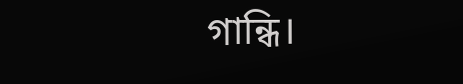গান্ধি।